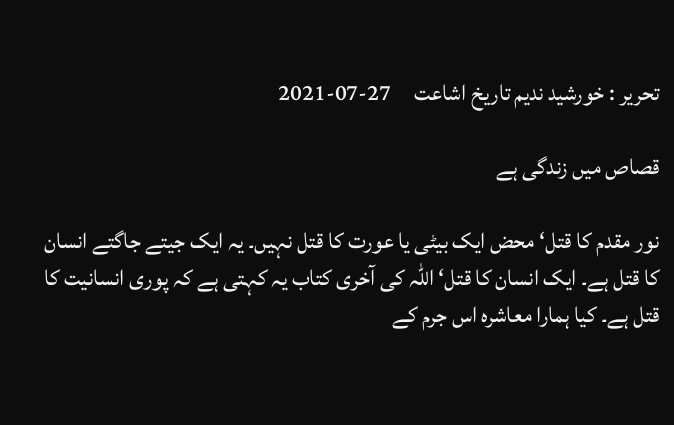تحریر : خورشید ندیم تاریخ اشاعت     27-07-2021

قصاص میں زندگی ہے

نور مقدم کا قتل‘ محض ایک بیٹی یا عورت کا قتل نہیں۔ یہ ایک جیتے جاگتے انسان کا قتل ہے۔ ایک انسان کا قتل‘ اللہ کی آخری کتاب یہ کہتی ہے کہ پوری انسانیت کا قتل ہے۔ کیا ہمارا معاشرہ اس جرم کے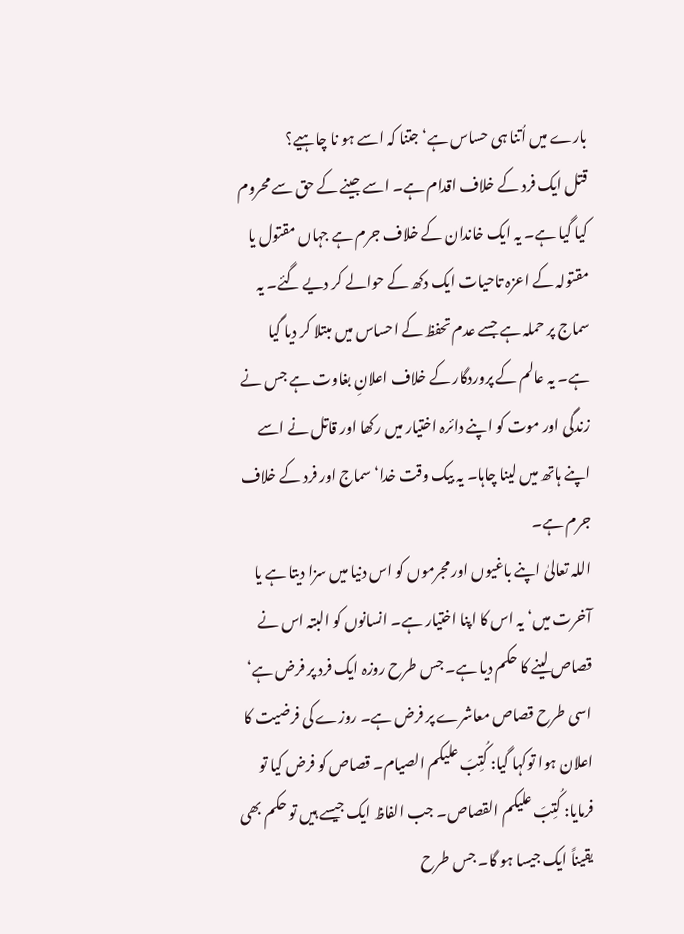بارے میں اُتنا ہی حساس ہے‘ جتنا کہ اسے ہو نا چاہیے؟
قتل ایک فرد کے خلاف اقدام ہے۔ اسے جینے کے حق سے محروم کیا گیا ہے۔ یہ ایک خاندان کے خلاف جرم ہے جہاں مقتول یا مقتولہ کے اعزہ تاحیات ایک دکھ کے حوالے کر دیے گئے۔ یہ سماج پر حملہ ہے جسے عدم تحفظ کے احساس میں مبتلا کر دیا گیا ہے۔ یہ عالم کے پروردگار کے خلاف اعلانِ بغاوت ہے جس نے زندگی اور موت کو اپنے دائرہ اختیار میں رکھا اور قاتل نے اسے اپنے ہاتھ میں لینا چاہا۔ یہ بیک وقت خدا‘ سماج اور فرد کے خلاف جرم ہے۔
اللہ تعالیٰ اپنے باغیوں اور مجرموں کو اس دنیا میں سزا دیتا ہے یا آخرت میں‘ یہ اس کا اپنا اختیار ہے۔ انسانوں کو البتہ اس نے قصاص لینے کا حکم دیا ہے۔ جس طرح روزہ ایک فرد پر فرض ہے‘ اسی طرح قصاص معاشرے پر فرض ہے۔ روزے کی فرضیت کا اعلان ہوا توکہا گیا: کُتِبَ علیکم الصیام۔ قصاص کو فرض کیا تو فرمایا: کُتِبَ علیکم القصاص۔ جب الفاظ ایک جیسے ہیں تو حکم بھی یقیناً ایک جیسا ہو گا۔ جس طرح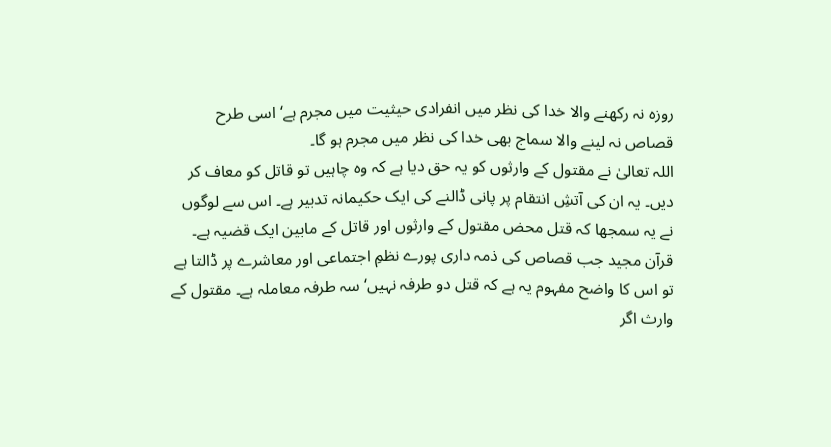روزہ نہ رکھنے والا خدا کی نظر میں انفرادی حیثیت میں مجرم ہے‘ اسی طرح قصاص نہ لینے والا سماج بھی خدا کی نظر میں مجرم ہو گا۔
اللہ تعالیٰ نے مقتول کے وارثوں کو یہ حق دیا ہے کہ وہ چاہیں تو قاتل کو معاف کر دیں۔ یہ ان کی آتشِ انتقام پر پانی ڈالنے کی ایک حکیمانہ تدبیر ہے۔ اس سے لوگوں نے یہ سمجھا کہ قتل محض مقتول کے وارثوں اور قاتل کے مابین ایک قضیہ ہے۔ قرآن مجید جب قصاص کی ذمہ داری پورے نظمِ اجتماعی اور معاشرے پر ڈالتا ہے تو اس کا واضح مفہوم یہ ہے کہ قتل دو طرفہ نہیں‘ سہ طرفہ معاملہ ہے۔ مقتول کے وارث اگر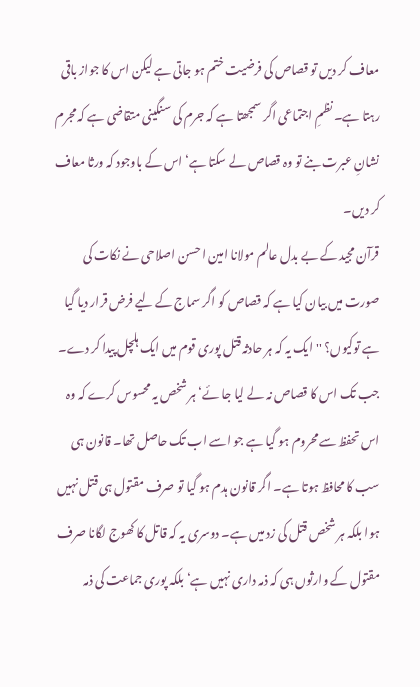معاف کر دیں تو قصاص کی فرضیت ختم ہو جاتی ہے لیکن اس کا جواز باقی رہتا ہے۔ نظمِ اجتماعی اگر سمجھتا ہے کہ جرم کی سنگینی متقاضی ہے کہ مجرم نشانِ عبرت بنے تو وہ قصاص لے سکتا ہے‘ اس کے باوجود کہ ورثا معاف کر دیں۔
قرآن مجید کے بے بدل عالم مولانا امین ا حسن اصلاحی نے نکات کی صورت میں بیان کیا ہے کہ قصاص کو اگر سماج کے لیے فرض قرار دیا گیا ہے توکیوں؟ ''ایک یہ کہ ہر حادثہ قتل پوری قوم میں ایک ہلچل پیدا کر دے۔ جب تک اس کا قصاص نہ لے لیا جا ئے‘ ہر شخص یہ محسوس کرے کہ وہ اس تحفظ سے محروم ہو گیا ہے جو اسے اب تک حاصل تھا۔ قانون ہی سب کا محافظ ہوتا ہے۔ اگر قانون ہدم ہو گیا تو صرف مقتول ہی قتل نہیں ہوا بلکہ ہر شخص قتل کی زد میں ہے۔ دوسری یہ کہ قاتل کا کھوج لگانا صرف مقتول کے وارثوں ہی کہ ذمہ داری نہیں ہے‘ بلکہ پوری جماعت کی ذمہ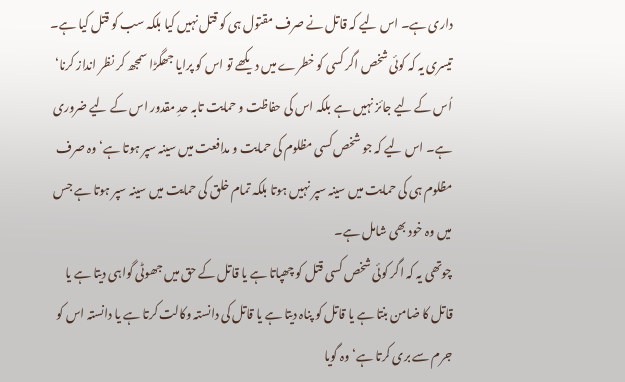داری ہے۔ اس لیے کہ قاتل نے صرف مقتول ہی کو قتل نہیں کیا بلکہ سب کو قتل کیا ہے۔
تیسری یہ کہ کوئی شخص اگر کسی کو خطرے میں دیکھے تو اس کو پرایا جھگڑا سمجھ کر نظر انداز کرنا‘ اُس کے لیے جائز نہیں ہے بلکہ اس کی حفاظت و حمایت تابہ حدِ مقدور اس کے لیے ضروری ہے۔ اس لیے کہ جو شخص کسی مظلوم کی حمایت و مدافعت میں سینہ سپر ہوتا ہے‘ وہ صرف مظلوم ہی کی حمایت میں سینہ سپر نہیں ہوتا بلکہ تمام خلق کی حمایت میں سینہ سپر ہوتا ہے جس میں وہ خود بھی شامل ہے۔
چوتھی یہ کہ اگر کوئی شخص کسی قتل کو چھپاتا ہے یا قاتل کے حق میں جھوٹی گواہی دیتا ہے یا قاتل کا ضامن بنتا ہے یا قاتل کو پناہ دیتا ہے یا قاتل کی دانستہ وکالت کرتا ہے یا دانستہ اس کو جرم سے بری کرتا ہے‘ وہ گویا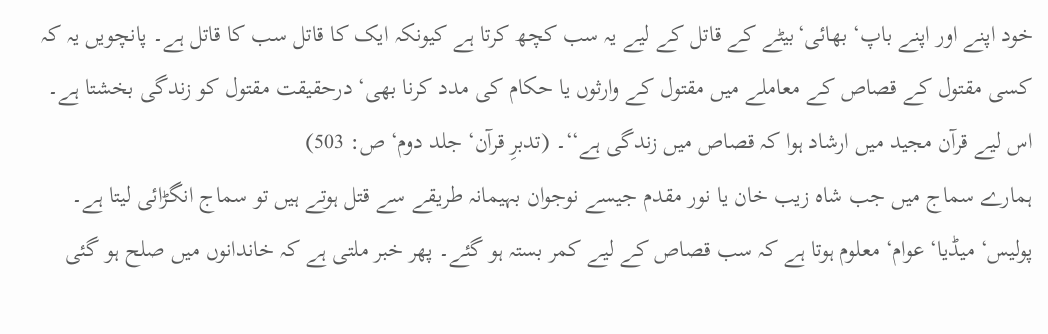خود اپنے اور اپنے باپ‘ بھائی‘بیٹے کے قاتل کے لیے یہ سب کچھ کرتا ہے کیونکہ ایک کا قاتل سب کا قاتل ہے۔ پانچویں یہ کہ کسی مقتول کے قصاص کے معاملے میں مقتول کے وارثوں یا حکام کی مدد کرنا بھی‘ درحقیقت مقتول کو زندگی بخشتا ہے۔ اس لیے قرآن مجید میں ارشاد ہوا کہ قصاص میں زندگی ہے‘‘۔ (تدبرِ قرآن‘ جلد دوم‘ ص: 503)
ہمارے سماج میں جب شاہ زیب خان یا نور مقدم جیسے نوجوان بہیمانہ طریقے سے قتل ہوتے ہیں تو سماج انگڑائی لیتا ہے۔ پولیس‘ میڈیا‘ عوام‘ معلوم ہوتا ہے کہ سب قصاص کے لیے کمر بستہ ہو گئے۔ پھر خبر ملتی ہے کہ خاندانوں میں صلح ہو گئی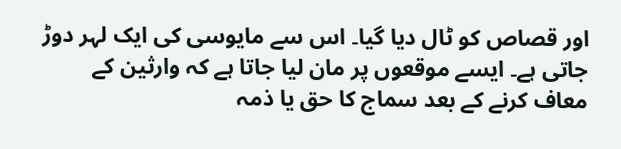اور قصاص کو ٹال دیا گیا۔ اس سے مایوسی کی ایک لہر دوڑ جاتی ہے۔ ایسے موقعوں پر مان لیا جاتا ہے کہ وارثین کے معاف کرنے کے بعد سماج کا حق یا ذمہ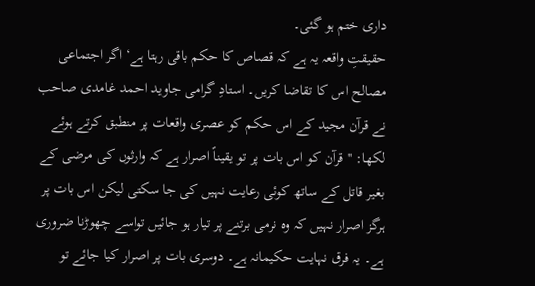داری ختم ہو گئی۔
حقیقتِ واقعہ یہ ہے کہ قصاص کا حکم باقی رہتا ہے‘ اگر اجتماعی مصالح اس کا تقاضا کریں۔ استادِ گرامی جاوید احمد غامدی صاحب نے قرآن مجید کے اس حکم کو عصری واقعات پر منطبق کرتے ہوئے لکھا: ''قرآن کو اس بات پر تو یقیناً اصرار ہے کہ وارثوں کی مرضی کے بغیر قاتل کے ساتھ کوئی رعایت نہیں کی جا سکتی لیکن اس بات پر ہرگز اصرار نہیں کہ وہ نرمی برتنے پر تیار ہو جائیں تواسے چھوڑنا ضروری ہے۔ یہ فرق نہایت حکیمانہ ہے۔ دوسری بات پر اصرار کیا جائے تو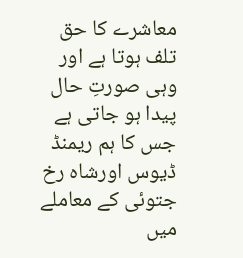معاشرے کا حق تلف ہوتا ہے اور وہی صورتِ حال پیدا ہو جاتی ہے جس کا ہم ریمنڈ ڈیوس اورشاہ رخ جتوئی کے معاملے میں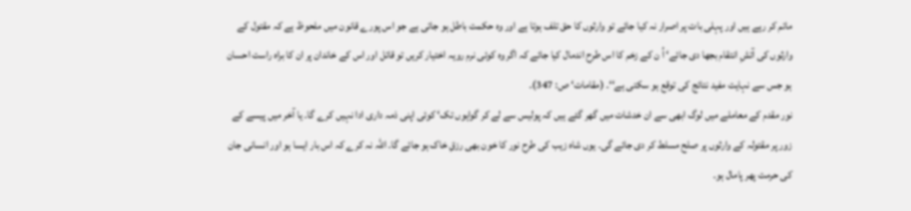ماتم کر رہے ہیں اور پہلی بات پر اصرار نہ کیا جائے تو وارثوں کا حق تلف ہوتا ہے اور وہ حکمت باطل ہو جاتی ہے جو اس پورے قانون میں ملحوظ ہے کہ مقتول کے وارثوں کی آتشِ انتقام بجھا دی جائے‘ اُ ن کے زخم کا اس طرح اندمال کیا جائے کہ اگر وہ کوئی نرم رویہ اختیار کریں تو قاتل اور اس کے خاندان پر ان کا براہ راست احسان ہو جس سے نہایت مفید نتائج کی توقع ہو سکتی ہے‘‘۔ (مقامات‘ ص: 347)۔
نور مقدم کے معاملے میں لوگ ابھی سے ان خدشات میں گھر گئے ہیں کہ پولیس سے لے کر گواہوں تک‘ کوئی اپنی ذمہ داری ادا نہیں کرے گا۔ یا آخر میں پیسے کے زور پر مقتولہ کے وارثوں پر صلح مسلط کر دی جائے گی۔ یوں شاہ زیب کی طرح نور کا خون بھی رزقِ خاک ہو جائے گا۔ اللہ نہ کرے کہ اس بار ایسا ہو اور انسانی جان کی حرمت پھر پامال ہو۔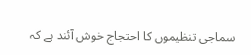سماجی تنظیموں کا احتجاج خوش آئند ہے کہ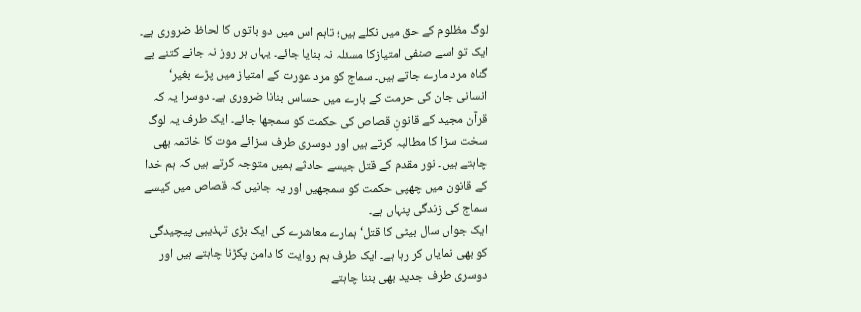لوگ مظلوم کے حق میں نکلے ہیں؛ تاہم اس میں دو باتوں کا لحاظ ضروری ہے۔ ایک تو اسے صنفی امتیازکا مسئلہ نہ بنایا جائے۔ یہاں ہر روز نہ جانے کتنے بے گناہ مرد مارے جاتے ہیں۔ سماج کو مرد عورت کے امتیاز میں پڑے بغیر‘ انسانی جان کی حرمت کے بارے میں حساس بنانا ضروری ہے۔ دوسرا یہ کہ قرآن مجید کے قانونِ قصاص کی حکمت کو سمجھا جائے۔ ایک طرف یہ لوگ سخت سزا کا مطالبہ کرتے ہیں اور دوسری طرف سزائے موت کا خاتمہ بھی چاہتے ہیں۔ نور مقدم کے قتل جیسے حادثے ہمیں متوجہ کرتے ہیں کہ ہم خدا کے قانون میں چھپی حکمت کو سمجھیں اور یہ جانیں کہ قصاص میں کیسے سماج کی زندگی پنہاں ہے۔
ایک جواں سال بیٹی کا قتل‘ ہمارے معاشرے کی ایک بڑی تہذیبی پیچیدگی کو بھی نمایاں کر رہا ہے۔ ایک طرف ہم روایت کا دامن پکڑنا چاہتے ہیں اور دوسری طرف جدید بھی بننا چاہتے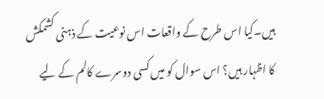ہیں۔کیا اس طرح کے واقعات اس نوعیت کے ذہنی کشمکش کا اظہار ہیں؟ اس سوال کو میں کسی دوسرے کالم کے لیے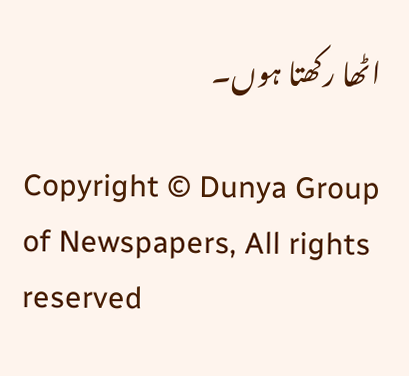اٹھا رکھتا ہوں۔

Copyright © Dunya Group of Newspapers, All rights reserved